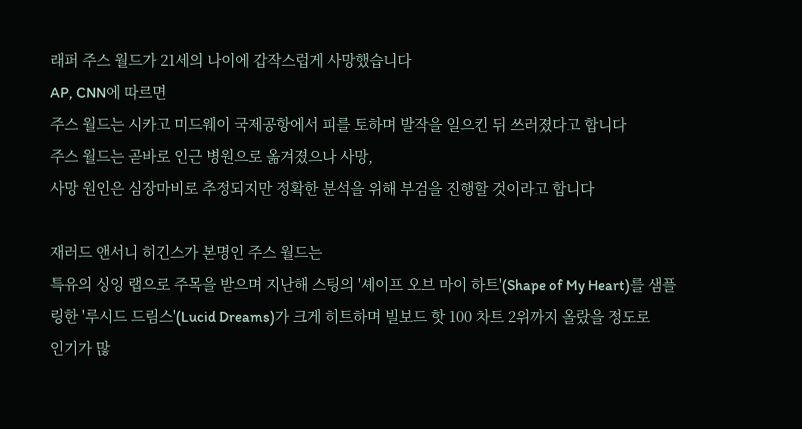래퍼 주스 월드가 21세의 나이에 갑작스럽게 사망했습니다
AP, CNN에 따르면
주스 월드는 시카고 미드웨이 국제공항에서 피를 토하며 발작을 일으킨 뒤 쓰러졌다고 합니다
주스 월드는 곧바로 인근 병원으로 옮겨졌으나 사망,
사망 원인은 심장마비로 추정되지만 정확한 분석을 위해 부검을 진행할 것이라고 합니다

재러드 앤서니 히긴스가 본명인 주스 월드는
특유의 싱잉 랩으로 주목을 받으며 지난해 스팅의 '셰이프 오브 마이 하트'(Shape of My Heart)를 샘플링한 '루시드 드림스'(Lucid Dreams)가 크게 히트하며 빌보드 핫 100 차트 2위까지 올랐을 정도로
인기가 많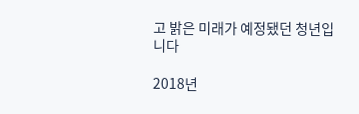고 밝은 미래가 예정됐던 청년입니다

2018년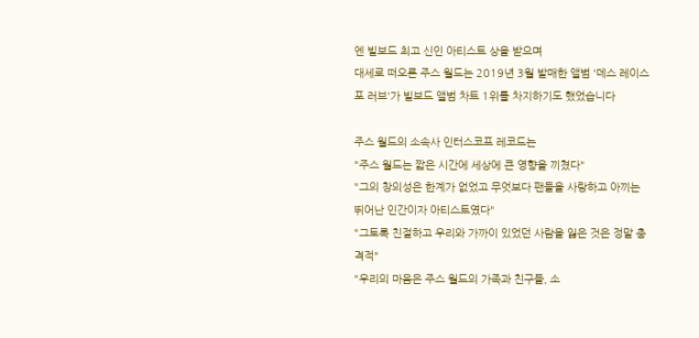엔 빌보드 최고 신인 아티스트 상을 받으며
대세로 떠오른 주스 월드는 2019년 3월 발매한 앨범 '데스 레이스 포 러브'가 빌보드 앨범 차트 1위를 차지하기도 했었습니다

주스 월드의 소속사 인터스코프 레코드는
"주스 월드는 짧은 시간에 세상에 큰 영향을 끼쳤다"
"그의 창의성은 한계가 없었고 무엇보다 팬들을 사랑하고 아끼는 뛰어난 인간이자 아티스트였다"
"그토록 친절하고 우리와 가까이 있었던 사람을 잃은 것은 정말 충격적"
"우리의 마음은 주스 월드의 가족과 친구들, 소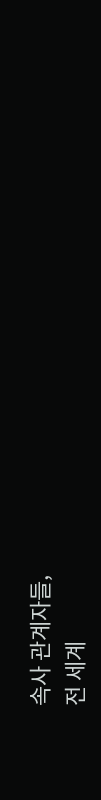속사 관계자들,
전 세계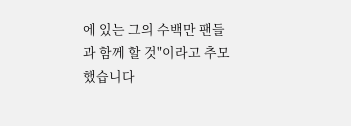에 있는 그의 수백만 팬들과 함께 할 것"이라고 추모했습니다